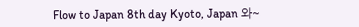Flow to Japan 8th day Kyoto, Japan 와~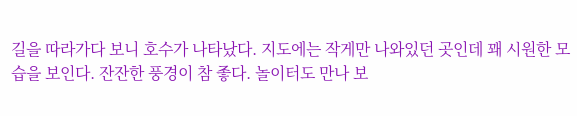길을 따라가다 보니 호수가 나타났다. 지도에는 작게만 나와있던 곳인데 꽤 시원한 모습을 보인다. 잔잔한 풍경이 참 좋다. 놀이터도 만나 보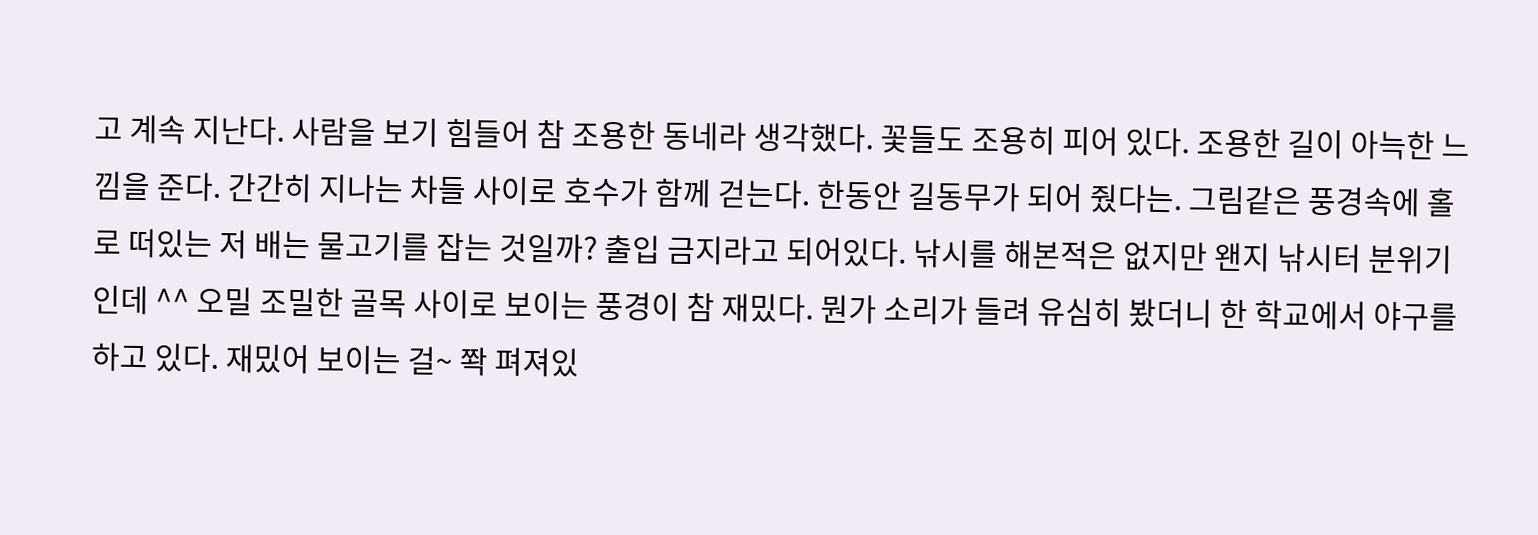고 계속 지난다. 사람을 보기 힘들어 참 조용한 동네라 생각했다. 꽃들도 조용히 피어 있다. 조용한 길이 아늑한 느낌을 준다. 간간히 지나는 차들 사이로 호수가 함께 걷는다. 한동안 길동무가 되어 줬다는. 그림같은 풍경속에 홀로 떠있는 저 배는 물고기를 잡는 것일까? 출입 금지라고 되어있다. 낚시를 해본적은 없지만 왠지 낚시터 분위기인데 ^^ 오밀 조밀한 골목 사이로 보이는 풍경이 참 재밌다. 뭔가 소리가 들려 유심히 봤더니 한 학교에서 야구를 하고 있다. 재밌어 보이는 걸~ 쫙 펴져있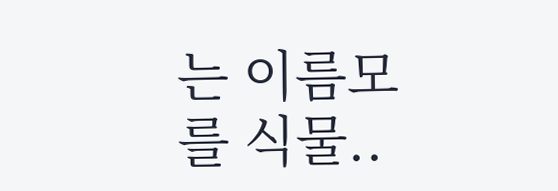는 이름모를 식물..